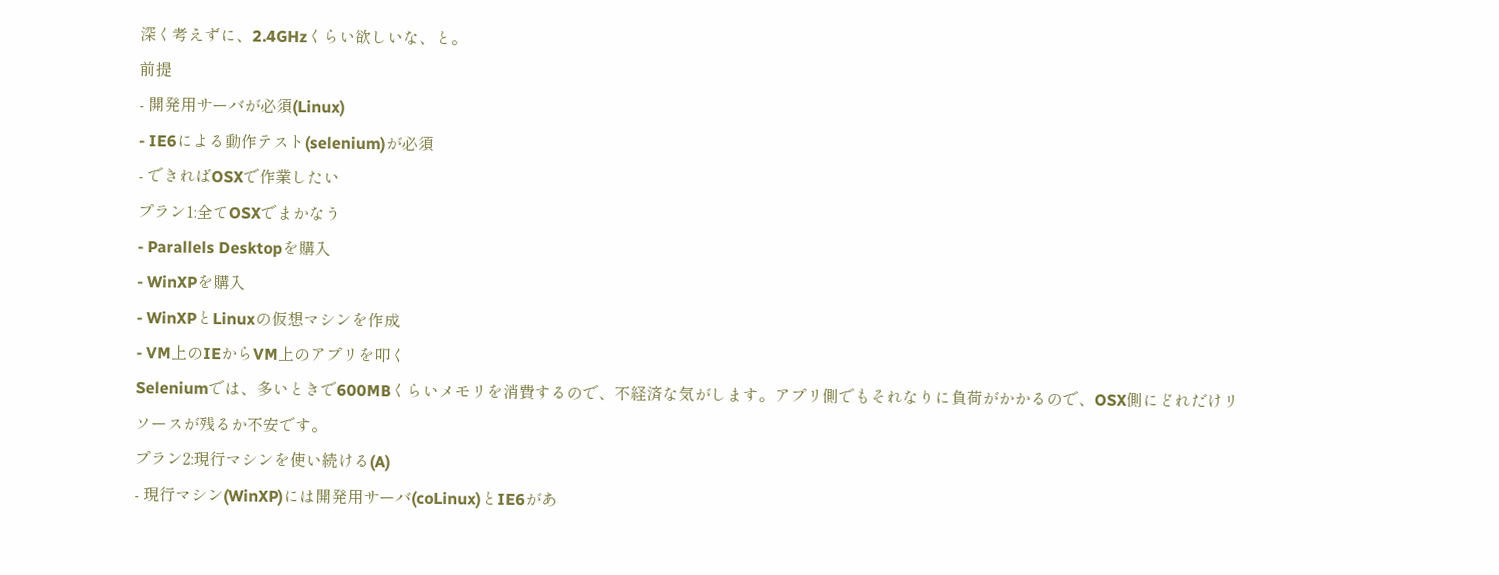深く考えずに、2.4GHzくらい欲しいな、と。
前提
- 開発用サーバが必須(Linux)
- IE6による動作テスト(selenium)が必須
- できればOSXで作業したい
プラン1:全てOSXでまかなう
- Parallels Desktopを購入
- WinXPを購入
- WinXPとLinuxの仮想マシンを作成
- VM上のIEからVM上のアプリを叩く
Seleniumでは、多いときで600MBくらいメモリを消費するので、不経済な気がします。アプリ側でもそれなりに負荷がかかるので、OSX側にどれだけリソースが残るか不安です。
プラン2:現行マシンを使い続ける(A)
- 現行マシン(WinXP)には開発用サーバ(coLinux)とIE6があ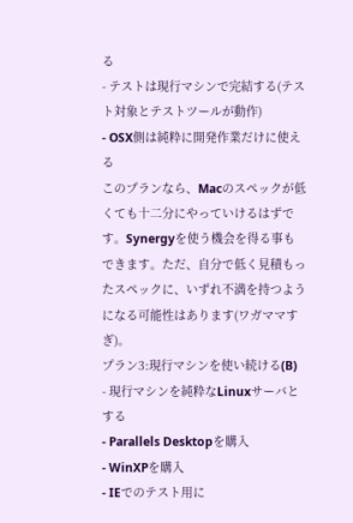る
- テストは現行マシンで完結する(テスト対象とテストツールが動作)
- OSX側は純粋に開発作業だけに使える
このプランなら、Macのスペックが低くても十二分にやっていけるはずです。Synergyを使う機会を得る事もできます。ただ、自分で低く見積もったスペックに、いずれ不満を持つようになる可能性はあります(ワガママすぎ)。
プラン3:現行マシンを使い続ける(B)
- 現行マシンを純粋なLinuxサーバとする
- Parallels Desktopを購入
- WinXPを購入
- IEでのテスト用に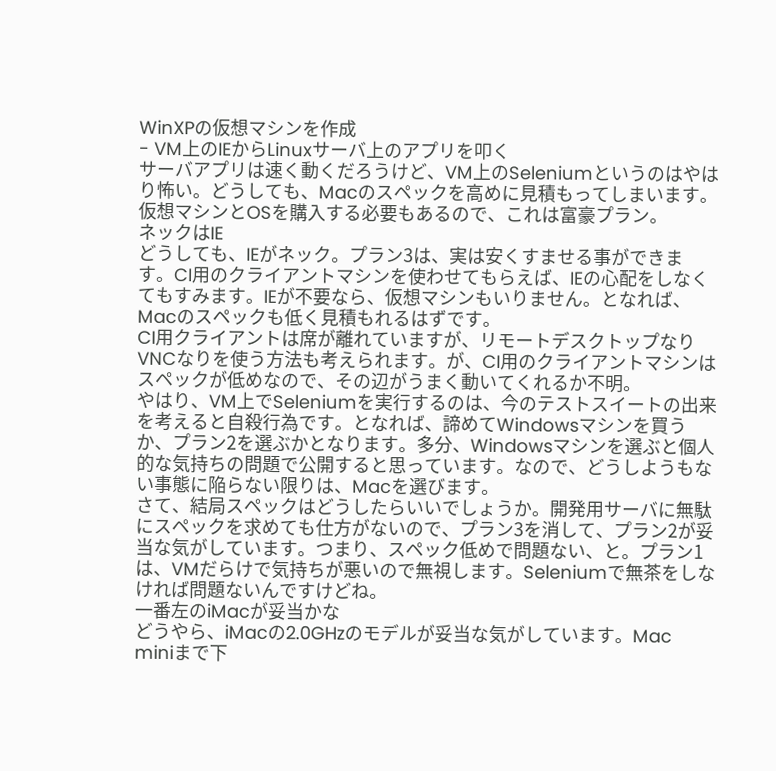WinXPの仮想マシンを作成
- VM上のIEからLinuxサーバ上のアプリを叩く
サーバアプリは速く動くだろうけど、VM上のSeleniumというのはやはり怖い。どうしても、Macのスペックを高めに見積もってしまいます。仮想マシンとOSを購入する必要もあるので、これは富豪プラン。
ネックはIE
どうしても、IEがネック。プラン3は、実は安くすませる事ができます。CI用のクライアントマシンを使わせてもらえば、IEの心配をしなくてもすみます。IEが不要なら、仮想マシンもいりません。となれば、Macのスペックも低く見積もれるはずです。
CI用クライアントは席が離れていますが、リモートデスクトップなりVNCなりを使う方法も考えられます。が、CI用のクライアントマシンはスペックが低めなので、その辺がうまく動いてくれるか不明。
やはり、VM上でSeleniumを実行するのは、今のテストスイートの出来を考えると自殺行為です。となれば、諦めてWindowsマシンを買うか、プラン2を選ぶかとなります。多分、Windowsマシンを選ぶと個人的な気持ちの問題で公開すると思っています。なので、どうしようもない事態に陥らない限りは、Macを選びます。
さて、結局スペックはどうしたらいいでしょうか。開発用サーバに無駄にスペックを求めても仕方がないので、プラン3を消して、プラン2が妥当な気がしています。つまり、スペック低めで問題ない、と。プラン1は、VMだらけで気持ちが悪いので無視します。Seleniumで無茶をしなければ問題ないんですけどね。
一番左のiMacが妥当かな
どうやら、iMacの2.0GHzのモデルが妥当な気がしています。Mac miniまで下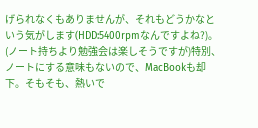げられなくもありませんが、それもどうかなという気がします(HDD:5400rpmなんですよね?)。(ノート持ちより勉強会は楽しそうですが)特別、ノートにする意味もないので、MacBookも却下。そもそも、熱いで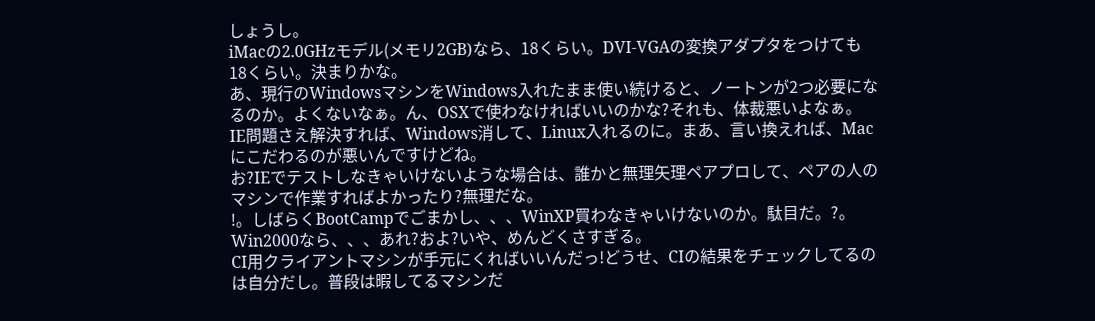しょうし。
iMacの2.0GHzモデル(メモリ2GB)なら、18くらい。DVI-VGAの変換アダプタをつけても18くらい。決まりかな。
あ、現行のWindowsマシンをWindows入れたまま使い続けると、ノートンが2つ必要になるのか。よくないなぁ。ん、OSXで使わなければいいのかな?それも、体裁悪いよなぁ。
IE問題さえ解決すれば、Windows消して、Linux入れるのに。まあ、言い換えれば、Macにこだわるのが悪いんですけどね。
お?IEでテストしなきゃいけないような場合は、誰かと無理矢理ペアプロして、ペアの人のマシンで作業すればよかったり?無理だな。
!。しばらくBootCampでごまかし、、、WinXP買わなきゃいけないのか。駄目だ。?。Win2000なら、、、あれ?およ?いや、めんどくさすぎる。
CI用クライアントマシンが手元にくればいいんだっ!どうせ、CIの結果をチェックしてるのは自分だし。普段は暇してるマシンだ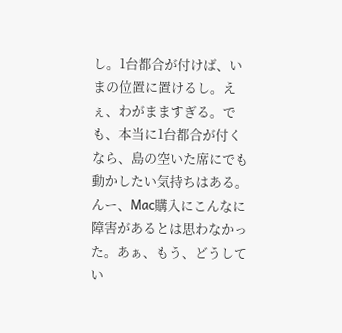し。1台都合が付けば、いまの位置に置けるし。えぇ、わがまますぎる。でも、本当に1台都合が付くなら、島の空いた席にでも動かしたい気持ちはある。
んー、Mac購入にこんなに障害があるとは思わなかった。あぁ、もう、どうしてい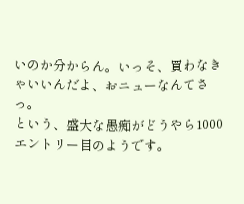いのか分からん。いっそ、買わなきゃいいんだよ、おニューなんてさっ。
という、盛大な愚痴がどうやら1000エントリー目のようです。